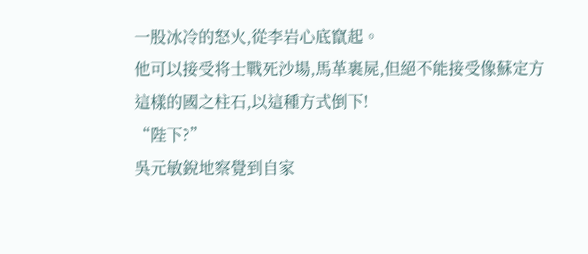一股冰冷的怒火,從李岩心底竄起。
他可以接受将士戰死沙場,馬革裹屍,但絕不能接受像蘇定方這樣的國之柱石,以這種方式倒下!
“陛下?”
吳元敏銳地察覺到自家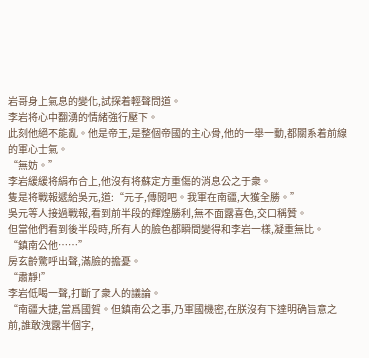岩哥身上氣息的變化,試探着輕聲問道。
李岩将心中翻湧的情緒強行壓下。
此刻他絕不能亂。他是帝王,是整個帝國的主心骨,他的一舉一動,都關系着前線的軍心士氣。
“無妨。”
李岩緩緩将絹布合上,他沒有将蘇定方重傷的消息公之于衆。
隻是将戰報遞給吳元,道:“元子,傳閱吧。我軍在南疆,大獲全勝。”
吳元等人接過戰報,看到前半段的輝煌勝利,無不面露喜色,交口稱贊。
但當他們看到後半段時,所有人的臉色都瞬間變得和李岩一樣,凝重無比。
“鎮南公他……”
房玄齡驚呼出聲,滿臉的擔憂。
“肅靜!”
李岩低喝一聲,打斷了衆人的議論。
“南疆大捷,當爲國賀。但鎮南公之事,乃軍國機密,在朕沒有下達明确旨意之前,誰敢洩露半個字,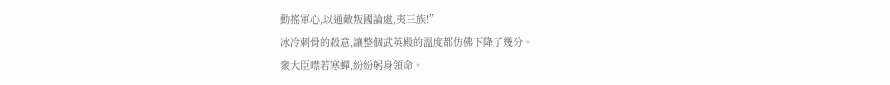動搖軍心,以通敵叛國論處,夷三族!”
冰冷刺骨的殺意,讓整個武英殿的溫度都仿佛下降了幾分。
衆大臣噤若寒蟬,紛紛躬身領命。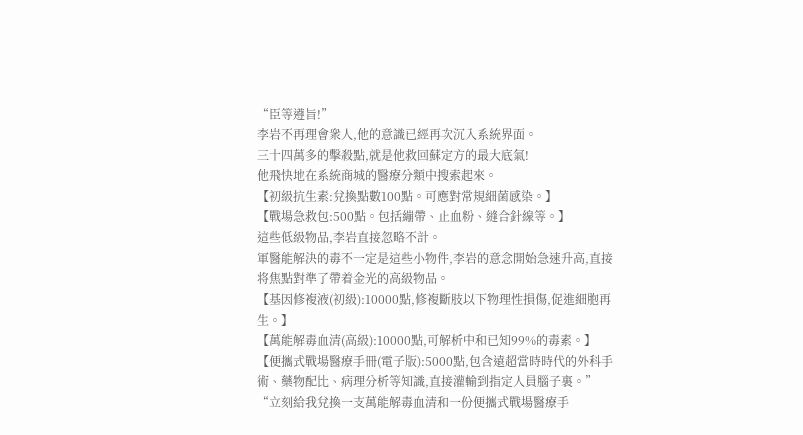“臣等遵旨!”
李岩不再理會衆人,他的意識已經再次沉入系統界面。
三十四萬多的擊殺點,就是他救回蘇定方的最大底氣!
他飛快地在系統商城的醫療分類中搜索起來。
【初級抗生素:兌換點數100點。可應對常規細菌感染。】
【戰場急救包:500點。包括繃帶、止血粉、縫合針線等。】
這些低級物品,李岩直接忽略不計。
軍醫能解決的毒不一定是這些小物件,李岩的意念開始急速升高,直接将焦點對準了帶着金光的高級物品。
【基因修複液(初級):10000點,修複斷肢以下物理性損傷,促進細胞再生。】
【萬能解毒血清(高級):10000點,可解析中和已知99%的毒素。】
【便攜式戰場醫療手冊(電子版):5000點,包含遠超當時時代的外科手術、藥物配比、病理分析等知識,直接灌輸到指定人員腦子裏。”
“立刻給我兌換一支萬能解毒血清和一份便攜式戰場醫療手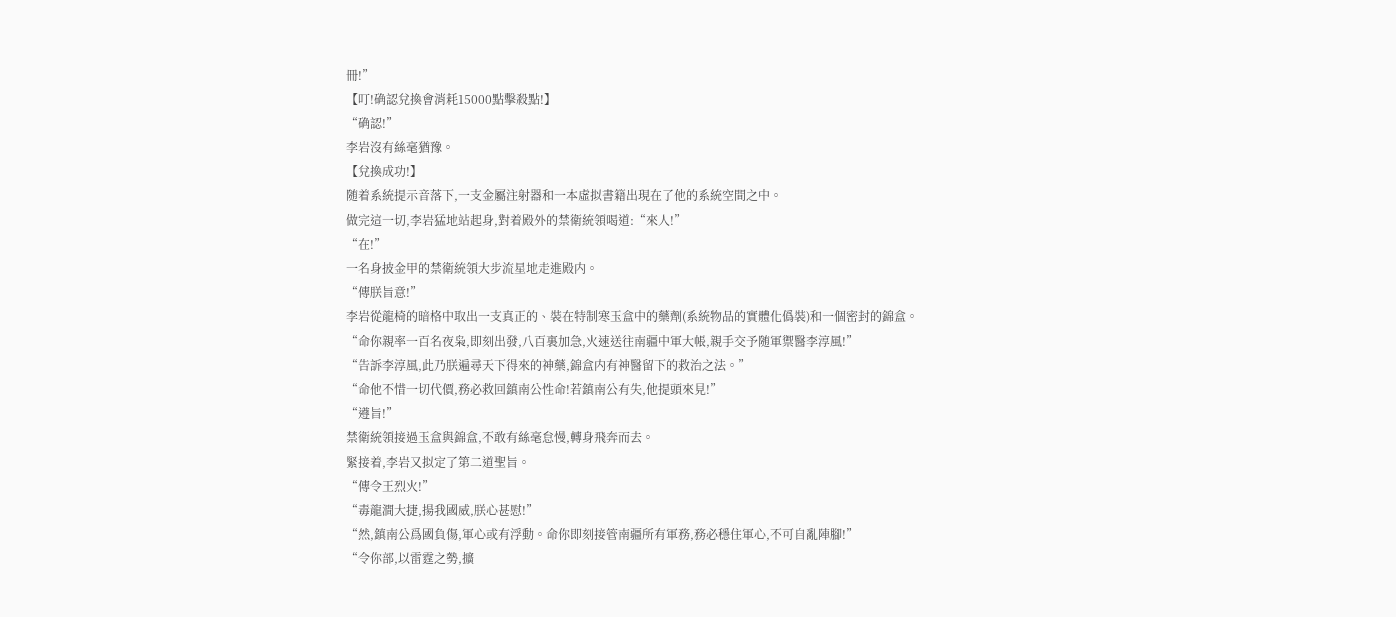冊!”
【叮!确認兌換會消耗15000點擊殺點!】
“确認!”
李岩沒有絲毫猶豫。
【兌換成功!】
随着系統提示音落下,一支金屬注射器和一本虛拟書籍出現在了他的系統空間之中。
做完這一切,李岩猛地站起身,對着殿外的禁衛統領喝道:“來人!”
“在!”
一名身披金甲的禁衛統領大步流星地走進殿内。
“傳朕旨意!”
李岩從龍椅的暗格中取出一支真正的、裝在特制寒玉盒中的藥劑(系統物品的實體化僞裝)和一個密封的錦盒。
“命你親率一百名夜枭,即刻出發,八百裏加急,火速送往南疆中軍大帳,親手交予随軍禦醫李淳風!”
“告訴李淳風,此乃朕遍尋天下得來的神藥,錦盒内有神醫留下的救治之法。”
“命他不惜一切代價,務必救回鎮南公性命!若鎮南公有失,他提頭來見!”
“遵旨!”
禁衛統領接過玉盒與錦盒,不敢有絲毫怠慢,轉身飛奔而去。
緊接着,李岩又拟定了第二道聖旨。
“傳令王烈火!”
“毒龍澗大捷,揚我國威,朕心甚慰!”
“然,鎮南公爲國負傷,軍心或有浮動。命你即刻接管南疆所有軍務,務必穩住軍心,不可自亂陣腳!”
“令你部,以雷霆之勢,擴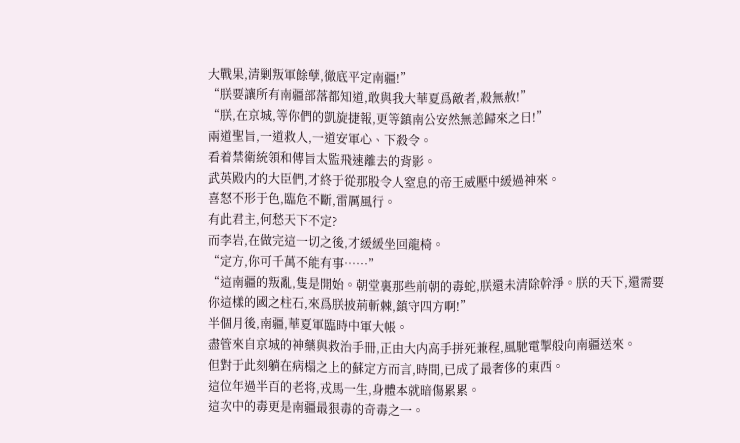大戰果,清剿叛軍餘孽,徹底平定南疆!”
“朕要讓所有南疆部落都知道,敢與我大華夏爲敵者,殺無赦!”
“朕,在京城,等你們的凱旋捷報,更等鎮南公安然無恙歸來之日!”
兩道聖旨,一道救人,一道安軍心、下殺令。
看着禁衛統領和傳旨太監飛速離去的背影。
武英殿内的大臣們,才終于從那股令人窒息的帝王威壓中緩過神來。
喜怒不形于色,臨危不斷,雷厲風行。
有此君主,何愁天下不定?
而李岩,在做完這一切之後,才緩緩坐回龍椅。
“定方,你可千萬不能有事……”
“這南疆的叛亂,隻是開始。朝堂裏那些前朝的毒蛇,朕還未清除幹淨。朕的天下,還需要你這樣的國之柱石,來爲朕披荊斬棘,鎮守四方啊!”
半個月後,南疆,華夏軍臨時中軍大帳。
盡管來自京城的神藥與救治手冊,正由大内高手拼死兼程,風馳電掣般向南疆送來。
但對于此刻躺在病榻之上的蘇定方而言,時間,已成了最奢侈的東西。
這位年過半百的老将,戎馬一生,身體本就暗傷累累。
這次中的毒更是南疆最狠毒的奇毒之一。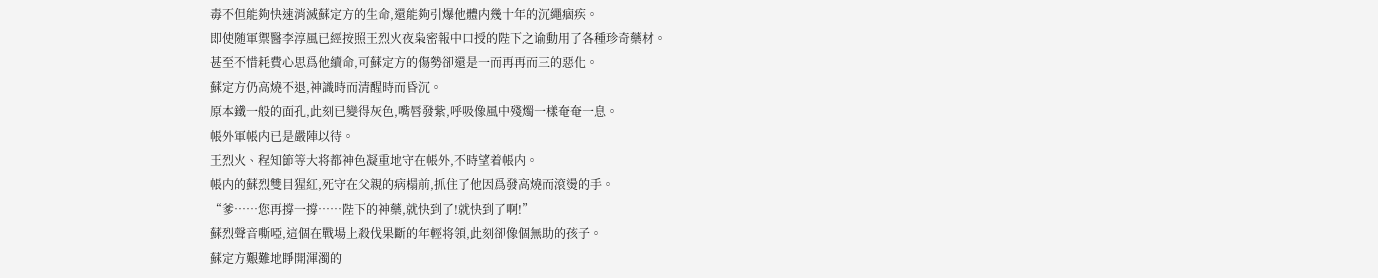毒不但能夠快速消滅蘇定方的生命,還能夠引爆他體内幾十年的沉繩痼疾。
即使随軍禦醫李淳風已經按照王烈火夜枭密報中口授的陛下之谕動用了各種珍奇藥材。
甚至不惜耗費心思爲他續命,可蘇定方的傷勢卻還是一而再再而三的惡化。
蘇定方仍高燒不退,神識時而清醒時而昏沉。
原本鐵一般的面孔,此刻已變得灰色,嘴唇發紫,呼吸像風中殘燭一樣奄奄一息。
帳外軍帳内已是嚴陣以待。
王烈火、程知節等大将都神色凝重地守在帳外,不時望着帳内。
帳内的蘇烈雙目猩紅,死守在父親的病榻前,抓住了他因爲發高燒而滾燙的手。
“爹……您再撐一撐……陛下的神藥,就快到了!就快到了啊!”
蘇烈聲音嘶啞,這個在戰場上殺伐果斷的年輕将領,此刻卻像個無助的孩子。
蘇定方艱難地睜開渾濁的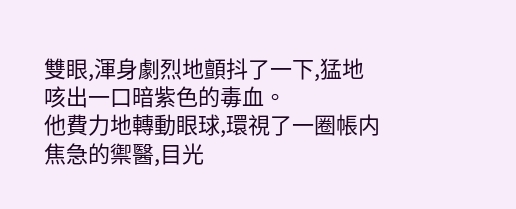雙眼,渾身劇烈地顫抖了一下,猛地咳出一口暗紫色的毒血。
他費力地轉動眼球,環視了一圈帳内焦急的禦醫,目光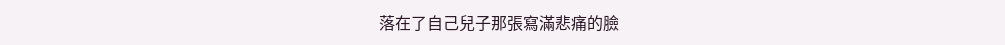落在了自己兒子那張寫滿悲痛的臉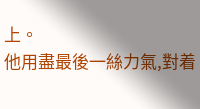上。
他用盡最後一絲力氣,對着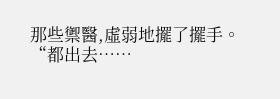那些禦醫,虛弱地擺了擺手。
“都出去……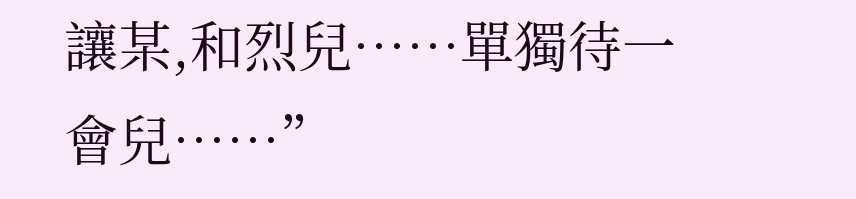讓某,和烈兒……單獨待一會兒……”